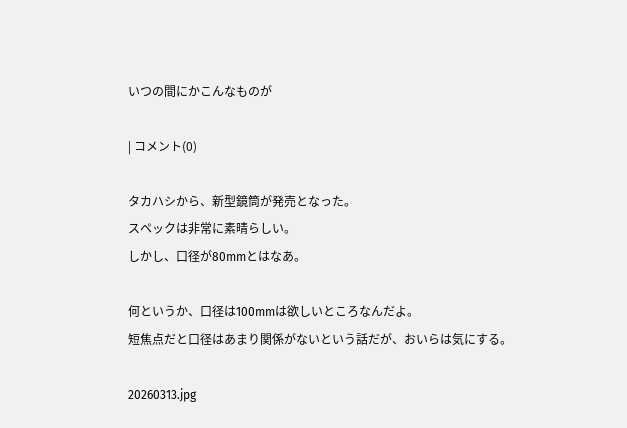いつの間にかこんなものが

| コメント(0)

タカハシから、新型鏡筒が発売となった。
スペックは非常に素晴らしい。
しかし、口径が80mmとはなあ。

何というか、口径は100mmは欲しいところなんだよ。
短焦点だと口径はあまり関係がないという話だが、おいらは気にする。

20260313.jpg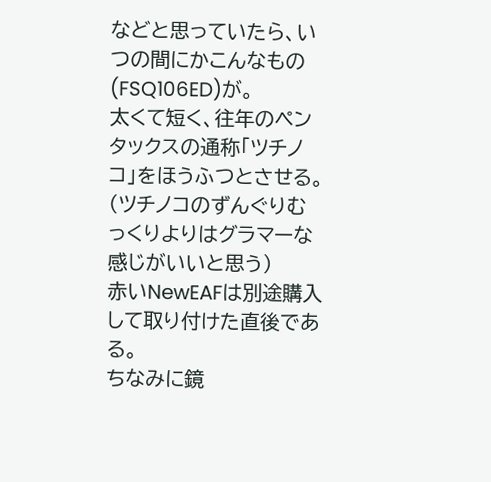などと思っていたら、いつの間にかこんなもの(FSQ106ED)が。
太くて短く、往年のペンタックスの通称「ツチノコ」をほうふつとさせる。
(ツチノコのずんぐりむっくりよりはグラマーな感じがいいと思う)
赤いNewEAFは別途購入して取り付けた直後である。
ちなみに鏡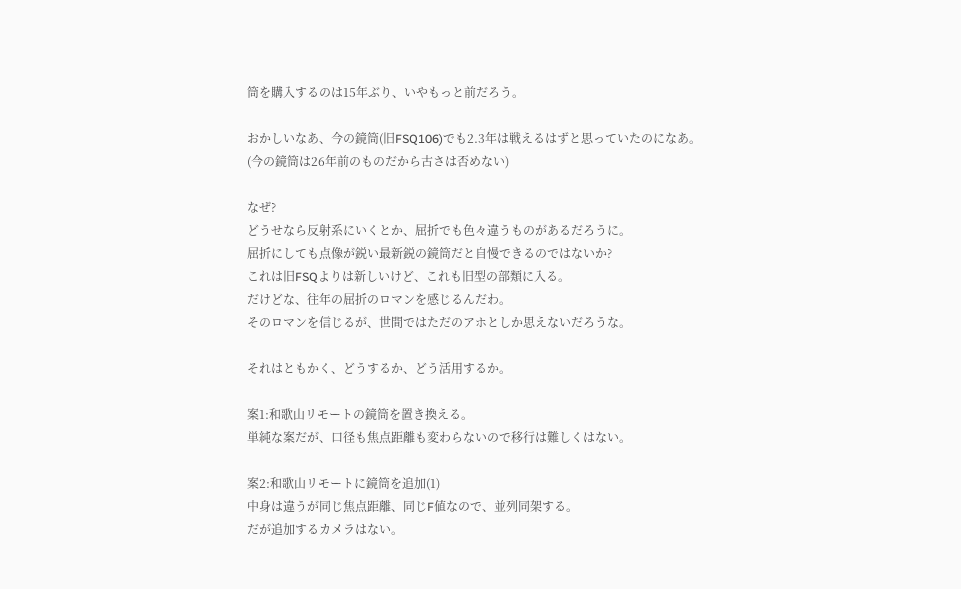筒を購入するのは15年ぶり、いやもっと前だろう。

おかしいなあ、今の鏡筒(旧FSQ106)でも2.3年は戦えるはずと思っていたのになあ。
(今の鏡筒は26年前のものだから古さは否めない)

なぜ?
どうせなら反射系にいくとか、屈折でも色々違うものがあるだろうに。
屈折にしても点像が鋭い最新鋭の鏡筒だと自慢できるのではないか?
これは旧FSQよりは新しいけど、これも旧型の部類に入る。
だけどな、往年の屈折のロマンを感じるんだわ。
そのロマンを信じるが、世間ではただのアホとしか思えないだろうな。

それはともかく、どうするか、どう活用するか。

案1:和歌山リモートの鏡筒を置き換える。
単純な案だが、口径も焦点距離も変わらないので移行は難しくはない。

案2:和歌山リモートに鏡筒を追加(1)
中身は違うが同じ焦点距離、同じF値なので、並列同架する。
だが追加するカメラはない。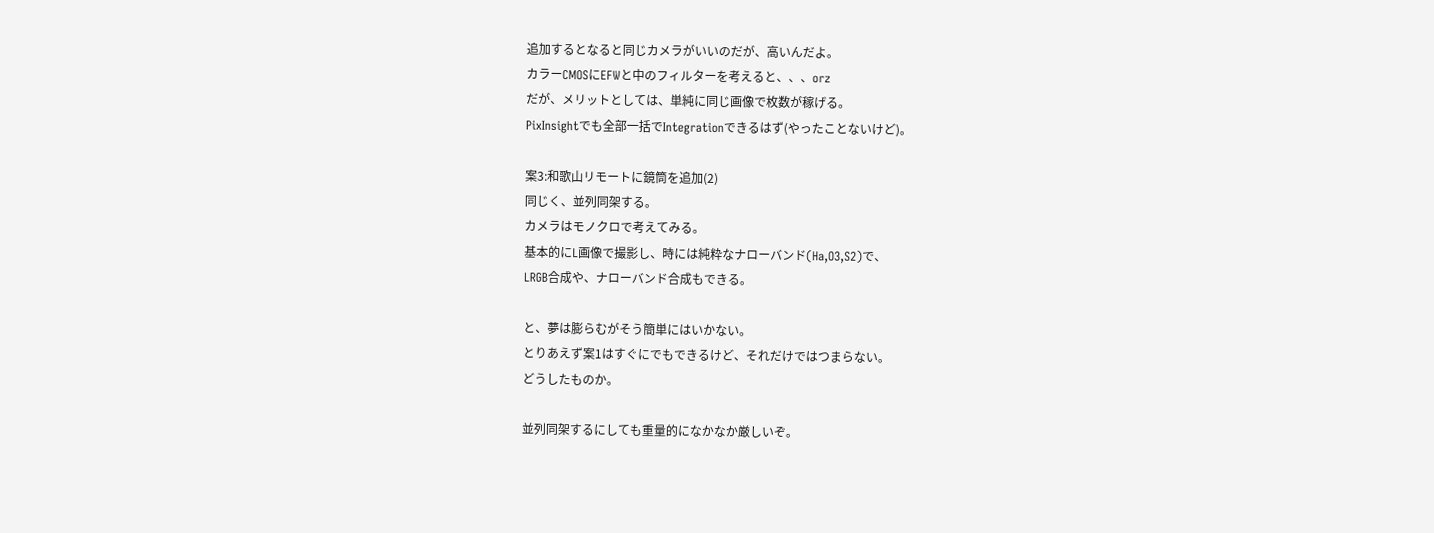追加するとなると同じカメラがいいのだが、高いんだよ。
カラーCMOSにEFWと中のフィルターを考えると、、、orz
だが、メリットとしては、単純に同じ画像で枚数が稼げる。
PixInsightでも全部一括でIntegrationできるはず(やったことないけど)。

案3:和歌山リモートに鏡筒を追加(2)
同じく、並列同架する。
カメラはモノクロで考えてみる。
基本的にL画像で撮影し、時には純粋なナローバンド(Ha,O3,S2)で、
LRGB合成や、ナローバンド合成もできる。

と、夢は膨らむがそう簡単にはいかない。
とりあえず案1はすぐにでもできるけど、それだけではつまらない。
どうしたものか。

並列同架するにしても重量的になかなか厳しいぞ。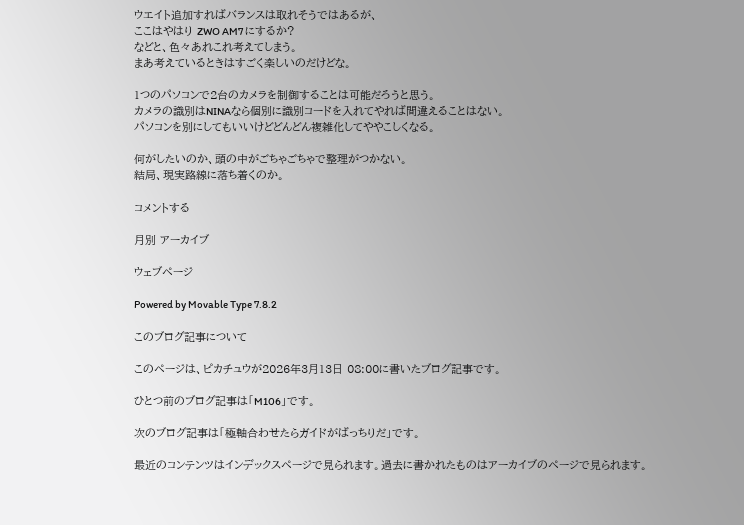ウエイト追加すればバランスは取れそうではあるが、
ここはやはり ZWO AM7 にするか?
などと、色々あれこれ考えてしまう。
まあ考えているときはすごく楽しいのだけどな。

1つのパソコンで2台のカメラを制御することは可能だろうと思う。
カメラの識別はNINAなら個別に識別コードを入れてやれば間違えることはない。
パソコンを別にしてもいいけどどんどん複雑化してややこしくなる。

何がしたいのか、頭の中がごちゃごちゃで整理がつかない。
結局、現実路線に落ち着くのか。

コメントする

月別 アーカイブ

ウェブページ

Powered by Movable Type 7.8.2

このブログ記事について

このページは、ピカチュウが2026年3月13日 08:00に書いたブログ記事です。

ひとつ前のブログ記事は「M106」です。

次のブログ記事は「極軸合わせたらガイドがばっちりだ」です。

最近のコンテンツはインデックスページで見られます。過去に書かれたものはアーカイブのページで見られます。